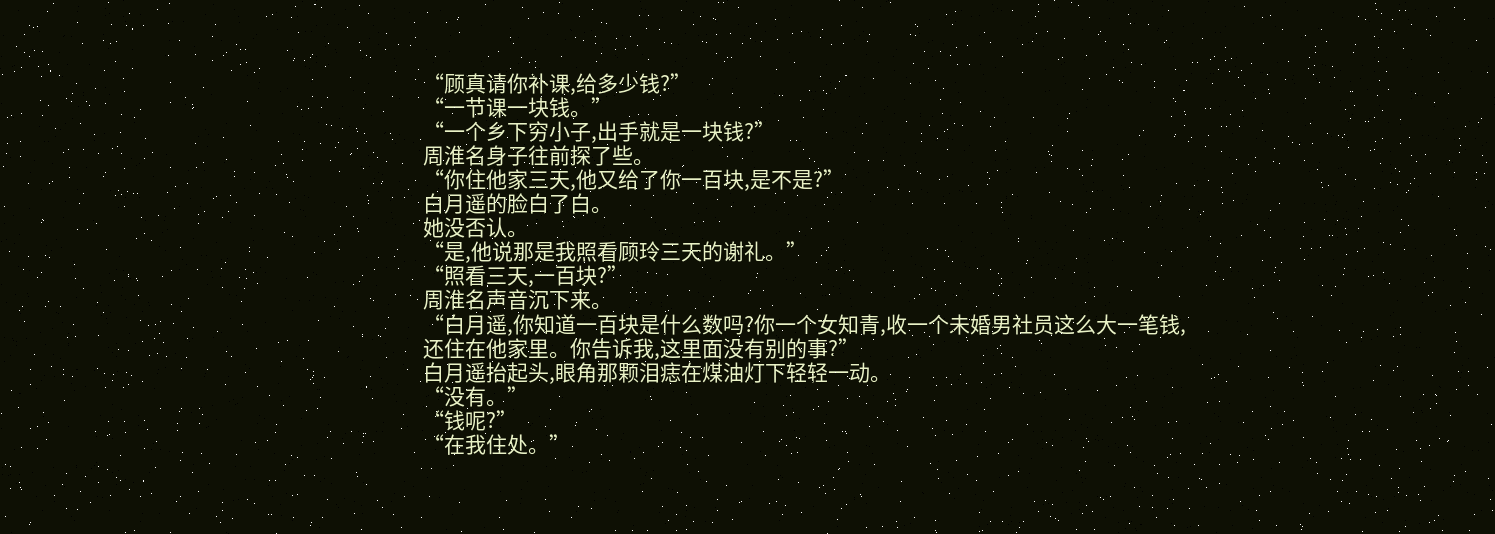“顾真请你补课,给多少钱?”
“一节课一块钱。”
“一个乡下穷小子,出手就是一块钱?”
周淮名身子往前探了些。
“你住他家三天,他又给了你一百块,是不是?”
白月遥的脸白了白。
她没否认。
“是,他说那是我照看顾玲三天的谢礼。”
“照看三天,一百块?”
周淮名声音沉下来。
“白月遥,你知道一百块是什么数吗?你一个女知青,收一个未婚男社员这么大一笔钱,还住在他家里。你告诉我,这里面没有别的事?”
白月遥抬起头,眼角那颗泪痣在煤油灯下轻轻一动。
“没有。”
“钱呢?”
“在我住处。”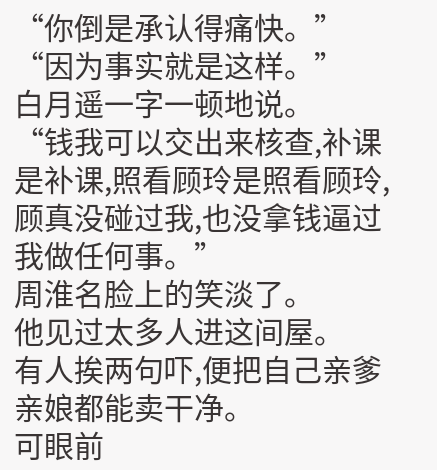“你倒是承认得痛快。”
“因为事实就是这样。”
白月遥一字一顿地说。
“钱我可以交出来核查,补课是补课,照看顾玲是照看顾玲,顾真没碰过我,也没拿钱逼过我做任何事。”
周淮名脸上的笑淡了。
他见过太多人进这间屋。
有人挨两句吓,便把自己亲爹亲娘都能卖干净。
可眼前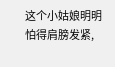这个小姑娘明明怕得肩膀发紧,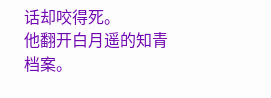话却咬得死。
他翻开白月遥的知青档案。